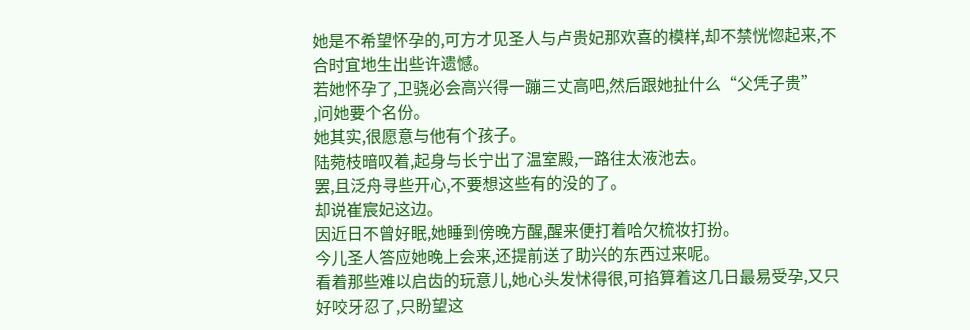她是不希望怀孕的,可方才见圣人与卢贵妃那欢喜的模样,却不禁恍惚起来,不合时宜地生出些许遗憾。
若她怀孕了,卫骁必会高兴得一蹦三丈高吧,然后跟她扯什么“父凭子贵”
,问她要个名份。
她其实,很愿意与他有个孩子。
陆菀枝暗叹着,起身与长宁出了温室殿,一路往太液池去。
罢,且泛舟寻些开心,不要想这些有的没的了。
却说崔宸妃这边。
因近日不曾好眠,她睡到傍晚方醒,醒来便打着哈欠梳妆打扮。
今儿圣人答应她晚上会来,还提前送了助兴的东西过来呢。
看着那些难以启齿的玩意儿,她心头发怵得很,可掐算着这几日最易受孕,又只好咬牙忍了,只盼望这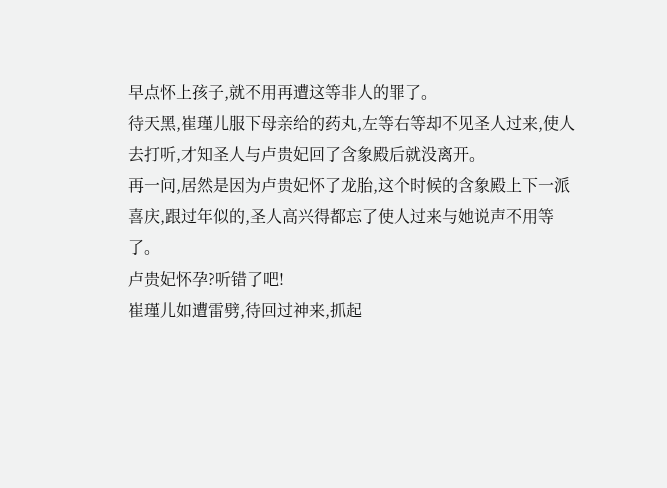早点怀上孩子,就不用再遭这等非人的罪了。
待天黑,崔瑾儿服下母亲给的药丸,左等右等却不见圣人过来,使人去打听,才知圣人与卢贵妃回了含象殿后就没离开。
再一问,居然是因为卢贵妃怀了龙胎,这个时候的含象殿上下一派喜庆,跟过年似的,圣人高兴得都忘了使人过来与她说声不用等了。
卢贵妃怀孕?听错了吧!
崔瑾儿如遭雷劈,待回过神来,抓起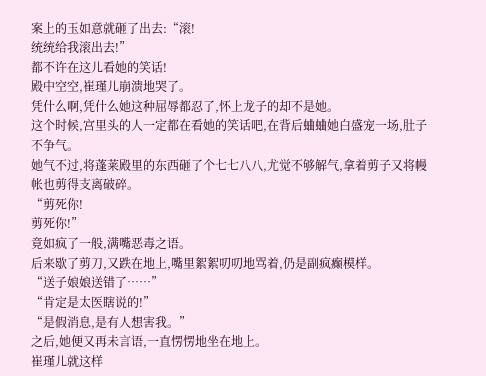案上的玉如意就砸了出去:“滚!
统统给我滚出去!”
都不许在这儿看她的笑话!
殿中空空,崔瑾儿崩溃地哭了。
凭什么啊,凭什么她这种屈辱都忍了,怀上龙子的却不是她。
这个时候,宫里头的人一定都在看她的笑话吧,在背后蛐蛐她白盛宠一场,肚子不争气。
她气不过,将蓬莱殿里的东西砸了个七七八八,尤觉不够解气,拿着剪子又将幔帐也剪得支离破碎。
“剪死你!
剪死你!”
竟如疯了一般,满嘴恶毒之语。
后来歇了剪刀,又跌在地上,嘴里絮絮叨叨地骂着,仍是副疯癫模样。
“送子娘娘送错了……”
“肯定是太医瞎说的!”
“是假消息,是有人想害我。”
之后,她便又再未言语,一直愣愣地坐在地上。
崔瑾儿就这样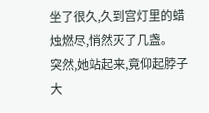坐了很久,久到宫灯里的蜡烛燃尽,悄然灭了几盏。
突然,她站起来,竟仰起脖子大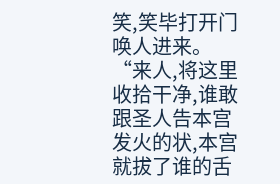笑,笑毕打开门唤人进来。
“来人,将这里收拾干净,谁敢跟圣人告本宫发火的状,本宫就拔了谁的舌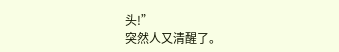头!”
突然人又清醒了。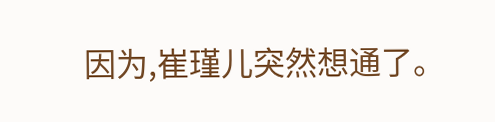因为,崔瑾儿突然想通了。